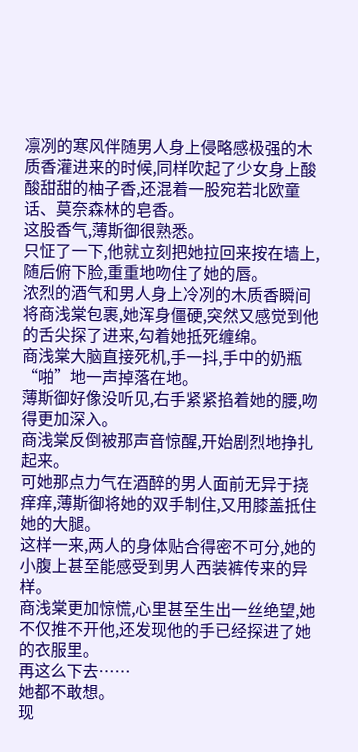凛冽的寒风伴随男人身上侵略感极强的木质香灌进来的时候,同样吹起了少女身上酸酸甜甜的柚子香,还混着一股宛若北欧童话、莫奈森林的皂香。
这股香气,薄斯御很熟悉。
只怔了一下,他就立刻把她拉回来按在墙上,随后俯下脸,重重地吻住了她的唇。
浓烈的酒气和男人身上冷冽的木质香瞬间将商浅棠包裹,她浑身僵硬,突然又感觉到他的舌尖探了进来,勾着她抵死缠绵。
商浅棠大脑直接死机,手一抖,手中的奶瓶“啪”地一声掉落在地。
薄斯御好像没听见,右手紧紧掐着她的腰,吻得更加深入。
商浅棠反倒被那声音惊醒,开始剧烈地挣扎起来。
可她那点力气在酒醉的男人面前无异于挠痒痒,薄斯御将她的双手制住,又用膝盖抵住她的大腿。
这样一来,两人的身体贴合得密不可分,她的小腹上甚至能感受到男人西装裤传来的异样。
商浅棠更加惊慌,心里甚至生出一丝绝望,她不仅推不开他,还发现他的手已经探进了她的衣服里。
再这么下去……
她都不敢想。
现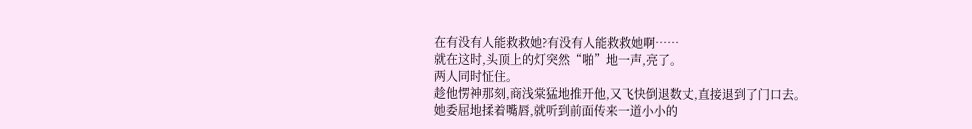在有没有人能救救她?有没有人能救救她啊……
就在这时,头顶上的灯突然“啪”地一声,亮了。
两人同时怔住。
趁他愣神那刻,商浅棠猛地推开他,又飞快倒退数丈,直接退到了门口去。
她委屈地揉着嘴唇,就听到前面传来一道小小的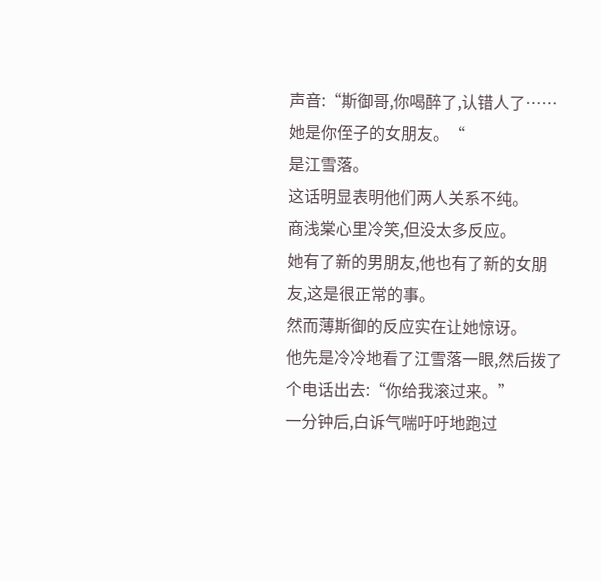声音:“斯御哥,你喝醉了,认错人了……她是你侄子的女朋友。“
是江雪落。
这话明显表明他们两人关系不纯。
商浅棠心里冷笑,但没太多反应。
她有了新的男朋友,他也有了新的女朋友,这是很正常的事。
然而薄斯御的反应实在让她惊讶。
他先是冷冷地看了江雪落一眼,然后拨了个电话出去:“你给我滚过来。”
一分钟后,白诉气喘吁吁地跑过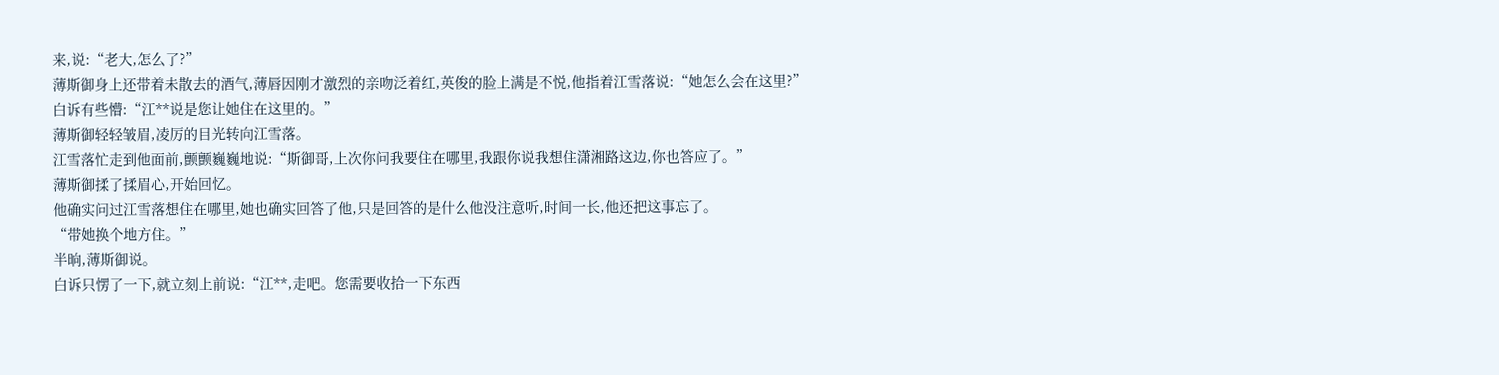来,说:“老大,怎么了?”
薄斯御身上还带着未散去的酒气,薄唇因刚才激烈的亲吻泛着红,英俊的脸上满是不悦,他指着江雪落说:“她怎么会在这里?”
白诉有些懵:“江**说是您让她住在这里的。”
薄斯御轻轻皱眉,凌厉的目光转向江雪落。
江雪落忙走到他面前,颤颤巍巍地说:“斯御哥,上次你问我要住在哪里,我跟你说我想住潇湘路这边,你也答应了。”
薄斯御揉了揉眉心,开始回忆。
他确实问过江雪落想住在哪里,她也确实回答了他,只是回答的是什么他没注意听,时间一长,他还把这事忘了。
“带她换个地方住。”
半晌,薄斯御说。
白诉只愣了一下,就立刻上前说:“江**,走吧。您需要收拾一下东西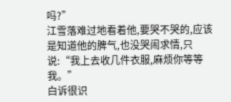吗?”
江雪落难过地看着他,要哭不哭的,应该是知道他的脾气,也没哭闹求情,只说:“我上去收几件衣服,麻烦你等等我。”
白诉很识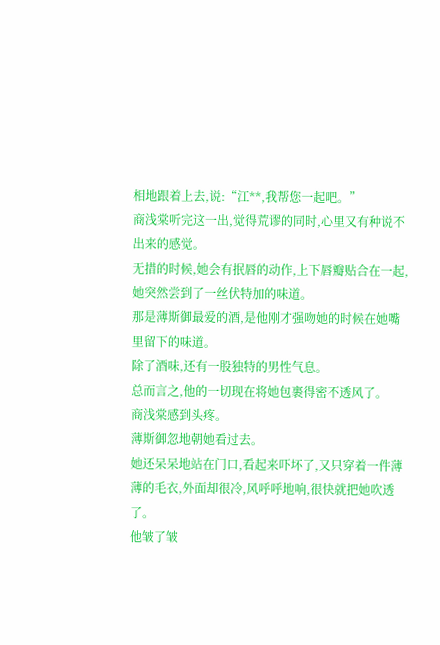相地跟着上去,说:“江**,我帮您一起吧。”
商浅棠听完这一出,觉得荒谬的同时,心里又有种说不出来的感觉。
无措的时候,她会有抿唇的动作,上下唇瓣贴合在一起,她突然尝到了一丝伏特加的味道。
那是薄斯御最爱的酒,是他刚才强吻她的时候在她嘴里留下的味道。
除了酒味,还有一股独特的男性气息。
总而言之,他的一切现在将她包裹得密不透风了。
商浅棠感到头疼。
薄斯御忽地朝她看过去。
她还呆呆地站在门口,看起来吓坏了,又只穿着一件薄薄的毛衣,外面却很冷,风呼呼地响,很快就把她吹透了。
他皱了皱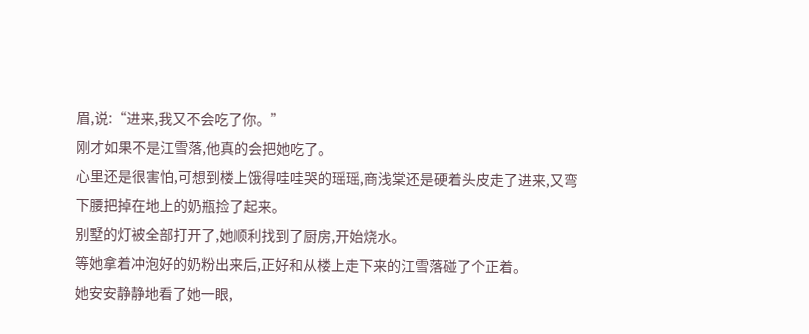眉,说:“进来,我又不会吃了你。”
刚才如果不是江雪落,他真的会把她吃了。
心里还是很害怕,可想到楼上饿得哇哇哭的瑶瑶,商浅棠还是硬着头皮走了进来,又弯下腰把掉在地上的奶瓶捡了起来。
别墅的灯被全部打开了,她顺利找到了厨房,开始烧水。
等她拿着冲泡好的奶粉出来后,正好和从楼上走下来的江雪落碰了个正着。
她安安静静地看了她一眼,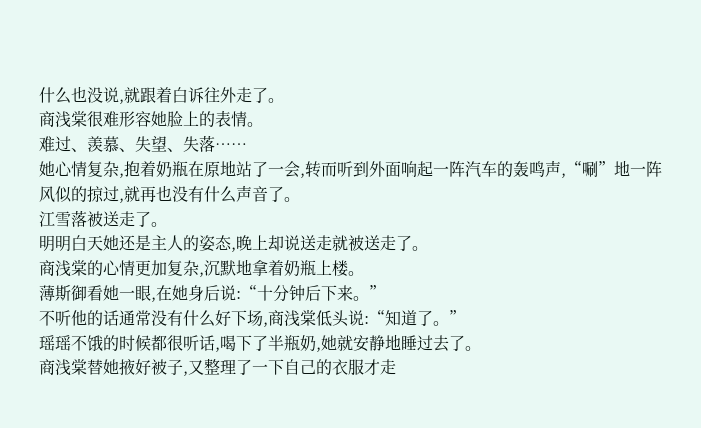什么也没说,就跟着白诉往外走了。
商浅棠很难形容她脸上的表情。
难过、羡慕、失望、失落……
她心情复杂,抱着奶瓶在原地站了一会,转而听到外面响起一阵汽车的轰鸣声,“唰”地一阵风似的掠过,就再也没有什么声音了。
江雪落被送走了。
明明白天她还是主人的姿态,晚上却说送走就被送走了。
商浅棠的心情更加复杂,沉默地拿着奶瓶上楼。
薄斯御看她一眼,在她身后说:“十分钟后下来。”
不听他的话通常没有什么好下场,商浅棠低头说:“知道了。”
瑶瑶不饿的时候都很听话,喝下了半瓶奶,她就安静地睡过去了。
商浅棠替她掖好被子,又整理了一下自己的衣服才走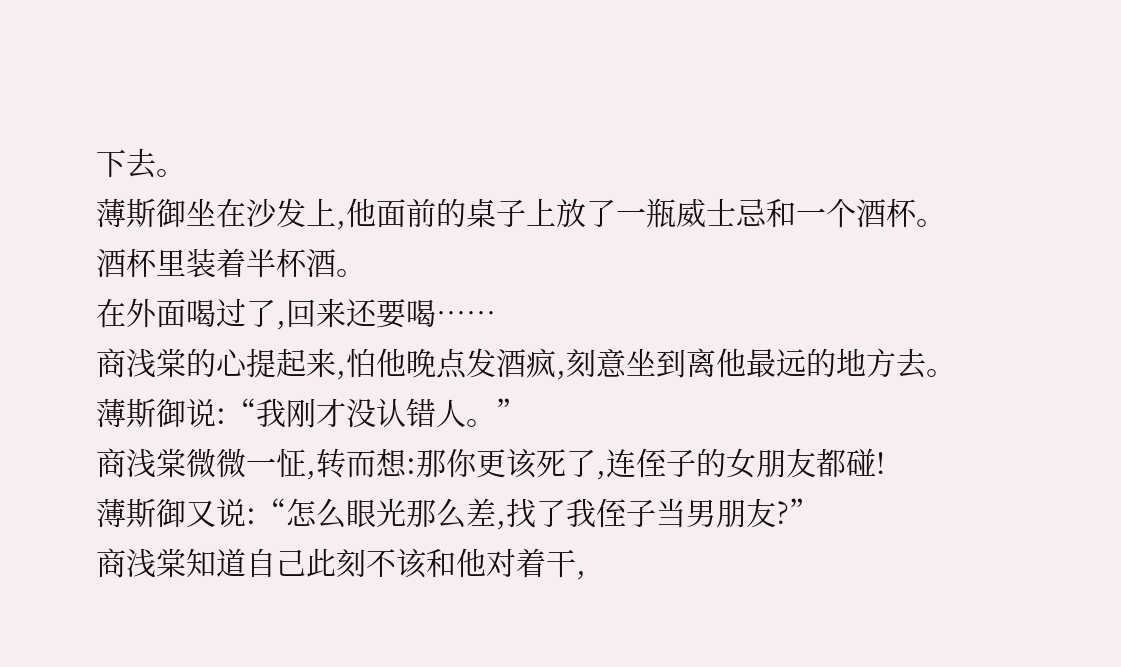下去。
薄斯御坐在沙发上,他面前的桌子上放了一瓶威士忌和一个酒杯。
酒杯里装着半杯酒。
在外面喝过了,回来还要喝……
商浅棠的心提起来,怕他晚点发酒疯,刻意坐到离他最远的地方去。
薄斯御说:“我刚才没认错人。”
商浅棠微微一怔,转而想:那你更该死了,连侄子的女朋友都碰!
薄斯御又说:“怎么眼光那么差,找了我侄子当男朋友?”
商浅棠知道自己此刻不该和他对着干,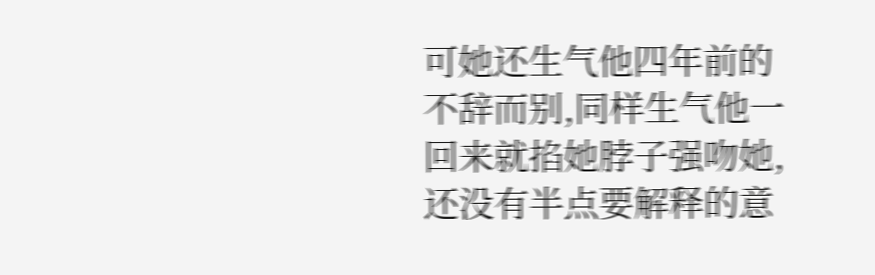可她还生气他四年前的不辞而别,同样生气他一回来就掐她脖子强吻她,还没有半点要解释的意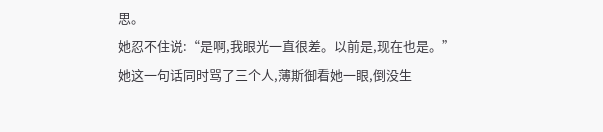思。
她忍不住说:“是啊,我眼光一直很差。以前是,现在也是。”
她这一句话同时骂了三个人,薄斯御看她一眼,倒没生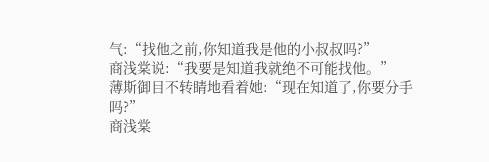气:“找他之前,你知道我是他的小叔叔吗?”
商浅棠说:“我要是知道我就绝不可能找他。”
薄斯御目不转睛地看着她:“现在知道了,你要分手吗?”
商浅棠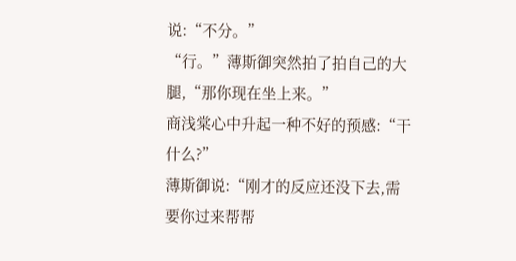说:“不分。”
“行。”薄斯御突然拍了拍自己的大腿,“那你现在坐上来。”
商浅棠心中升起一种不好的预感:“干什么?”
薄斯御说:“刚才的反应还没下去,需要你过来帮帮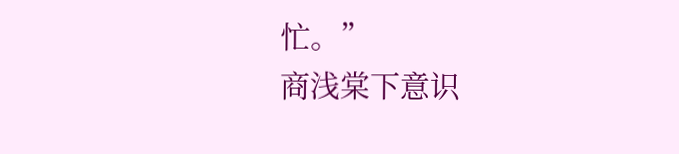忙。”
商浅棠下意识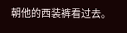朝他的西装裤看过去。